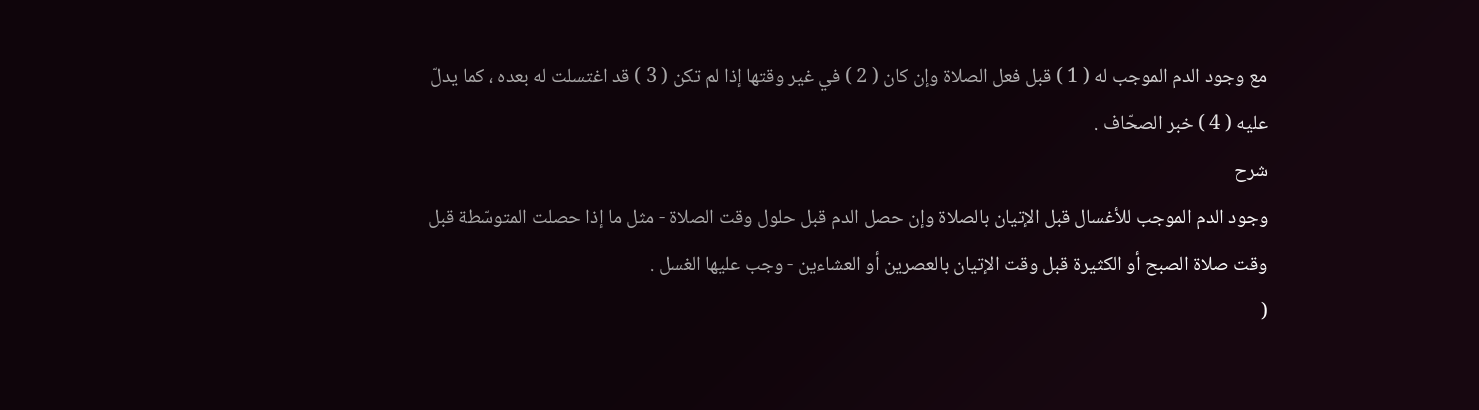مع وجود الدم الموجب له ( 1 ) قبل فعل الصلاة وإن كان ( 2 ) في غير وقتها إذا لم تكن ( 3 ) قد اغتسلت له بعده ، كما يدلّ عليه ( 4 ) خبر الصحّاف .
شرح
وجود الدم الموجب للأغسال قبل الإتيان بالصلاة وإن حصل الدم قبل حلول وقت الصلاة - مثل ما إذا حصلت المتوسّطة قبل وقت صلاة الصبح أو الكثيرة قبل وقت الإتيان بالعصرين أو العشاءين - وجب عليها الغسل .
(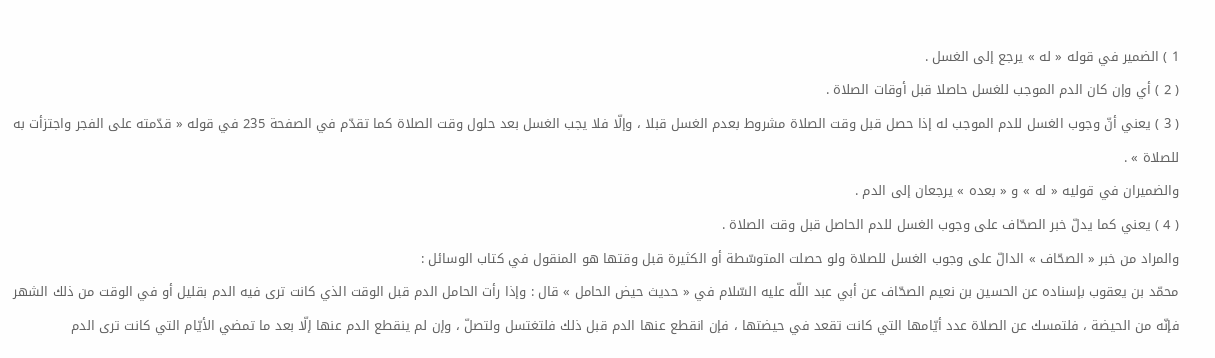1 ) الضمير في قوله « له » يرجع إلى الغسل .
( 2 ) أي وإن كان الدم الموجب للغسل حاصلا قبل أوقات الصلاة .
( 3 ) يعني أنّ وجوب الغسل للدم الموجب له إذا حصل قبل وقت الصلاة مشروط بعدم الغسل قبلا ، وإلّا فلا يجب الغسل بعد حلول وقت الصلاة كما تقدّم في الصفحة 235 في قوله « قدّمته على الفجر واجتزأت به للصلاة » .
والضميران في قوليه « له » و « بعده » يرجعان إلى الدم .
( 4 ) يعني كما يدلّ خبر الصحّاف على وجوب الغسل للدم الحاصل قبل وقت الصلاة .
والمراد من خبر « الصحّاف » الدالّ على وجوب الغسل للصلاة ولو حصلت المتوسّطة أو الكثيرة قبل وقتها هو المنقول في كتاب الوسائل :
محمّد بن يعقوب بإسناده عن الحسين بن نعيم الصحّاف عن أبي عبد اللّه عليه السّلام في « حديث حيض الحامل » قال : وإذا رأت الحامل الدم قبل الوقت الذي كانت ترى فيه الدم بقليل أو في الوقت من ذلك الشهر فإنّه من الحيضة ، فلتمسك عن الصلاة عدد أيّامها التي كانت تقعد في حيضتها ، فإن انقطع عنها الدم قبل ذلك فلتغتسل ولتصلّ ، وإن لم ينقطع الدم عنها إلّا بعد ما تمضي الأيّام التي كانت ترى الدم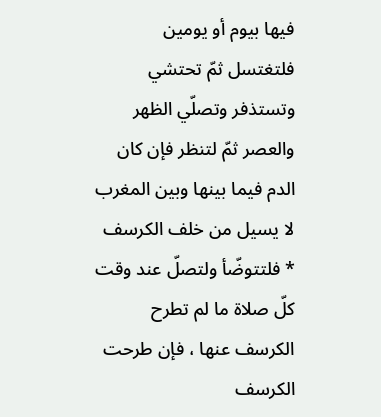فيها بيوم أو يومين فلتغتسل ثمّ تحتشي وتستذفر وتصلّي الظهر والعصر ثمّ لتنظر فإن كان الدم فيما بينها وبين المغرب لا يسيل من خلف الكرسف * فلتتوضّأ ولتصلّ عند وقت كلّ صلاة ما لم تطرح الكرسف عنها ، فإن طرحت الكرسف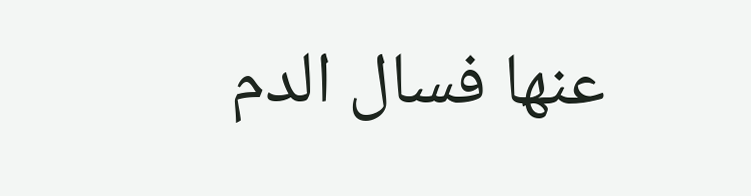عنها فسال الدم